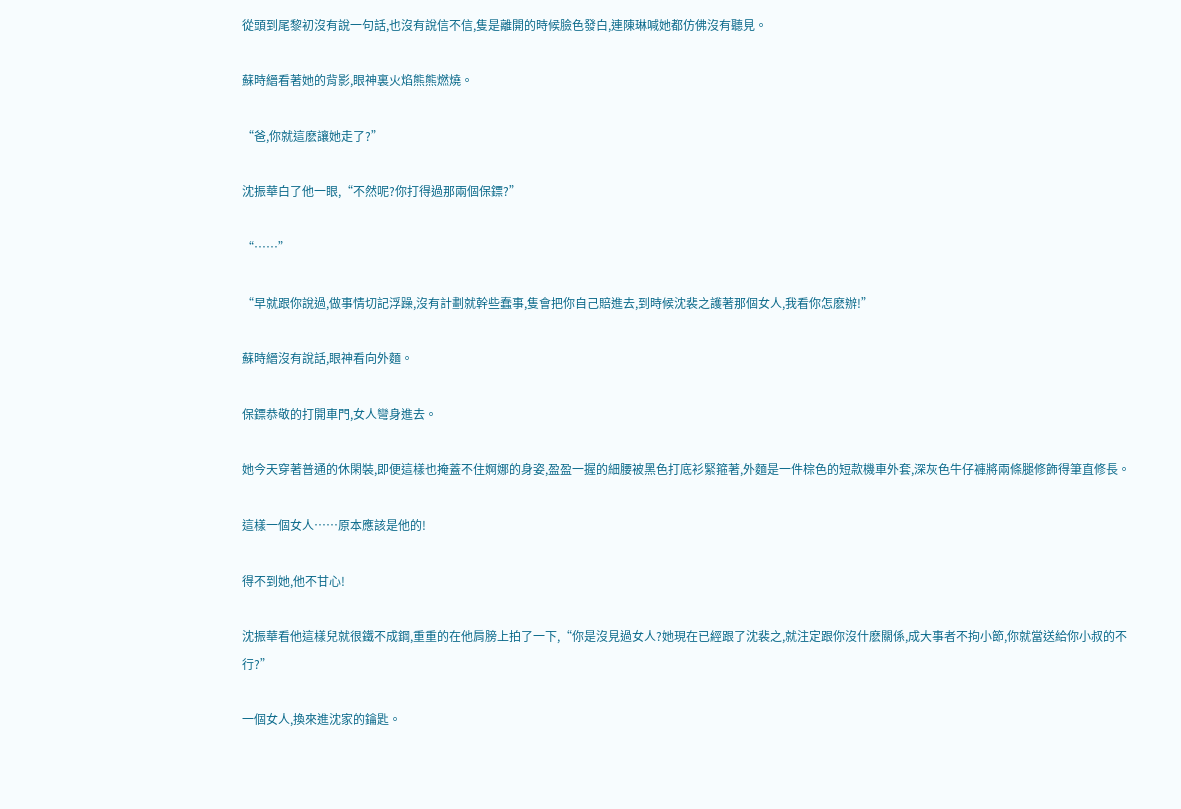從頭到尾黎初沒有說一句話,也沒有說信不信,隻是離開的時候臉色發白,連陳琳喊她都仿佛沒有聽見。

蘇時縉看著她的背影,眼神裏火焰熊熊燃燒。

“爸,你就這麽讓她走了?”

沈振華白了他一眼,“不然呢?你打得過那兩個保鏢?”

“……”

“早就跟你說過,做事情切記浮躁,沒有計劃就幹些蠢事,隻會把你自己賠進去,到時候沈裴之護著那個女人,我看你怎麽辦!”

蘇時縉沒有說話,眼神看向外麵。

保鏢恭敬的打開車門,女人彎身進去。

她今天穿著普通的休閑裝,即便這樣也掩蓋不住婀娜的身姿,盈盈一握的細腰被黑色打底衫緊箍著,外麵是一件棕色的短款機車外套,深灰色牛仔褲將兩條腿修飾得筆直修長。

這樣一個女人……原本應該是他的!

得不到她,他不甘心!

沈振華看他這樣兒就很鐵不成鋼,重重的在他肩膀上拍了一下,“你是沒見過女人?她現在已經跟了沈裴之,就注定跟你沒什麽關係,成大事者不拘小節,你就當送給你小叔的不行?”

一個女人,換來進沈家的鑰匙。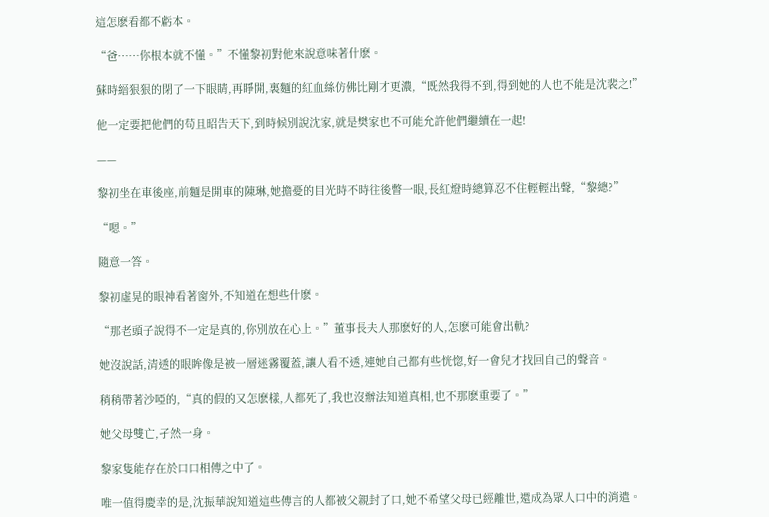這怎麽看都不虧本。

“爸……你根本就不懂。”不懂黎初對他來說意味著什麽。

蘇時縉狠狠的閉了一下眼睛,再睜開,裏麵的紅血絲仿佛比剛才更濃,“既然我得不到,得到她的人也不能是沈裴之!”

他一定要把他們的苟且昭告天下,到時候別說沈家,就是樊家也不可能允許他們繼續在一起!

——

黎初坐在車後座,前麵是開車的陳琳,她擔憂的目光時不時往後瞥一眼,長紅燈時總算忍不住輕輕出聲,“黎總?”

“嗯。”

隨意一答。

黎初虛晃的眼神看著窗外,不知道在想些什麽。

“那老頭子說得不一定是真的,你別放在心上。”董事長夫人那麽好的人,怎麽可能會出軌?

她沒說話,清透的眼眸像是被一層迷霧覆蓋,讓人看不透,連她自己都有些恍惚,好一會兒才找回自己的聲音。

稍稍帶著沙啞的,“真的假的又怎麽樣,人都死了,我也沒辦法知道真相,也不那麽重要了。”

她父母雙亡,孑然一身。

黎家隻能存在於口口相傳之中了。

唯一值得慶幸的是,沈振華說知道這些傳言的人都被父親封了口,她不希望父母已經離世,還成為眾人口中的消遣。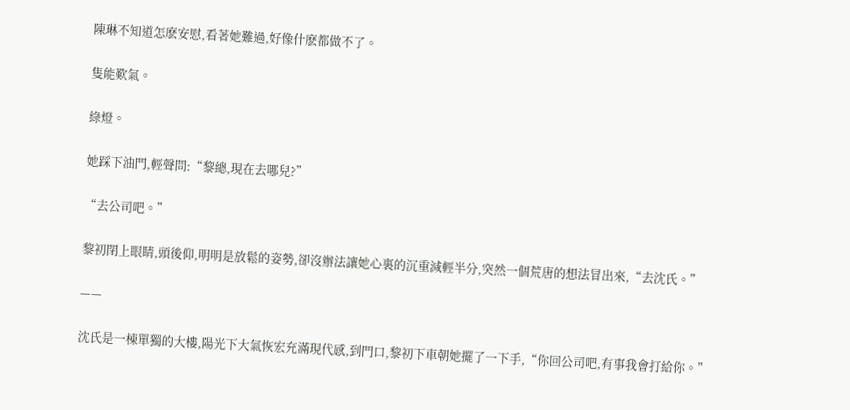陳琳不知道怎麽安慰,看著她難過,好像什麽都做不了。

隻能歎氣。

綠燈。

她踩下油門,輕聲問:“黎總,現在去哪兒?”

“去公司吧。”

黎初閉上眼睛,頭後仰,明明是放鬆的姿勢,卻沒辦法讓她心裏的沉重減輕半分,突然一個荒唐的想法冒出來,“去沈氏。”

——

沈氏是一棟單獨的大樓,陽光下大氣恢宏充滿現代感,到門口,黎初下車朝她擺了一下手,“你回公司吧,有事我會打給你。”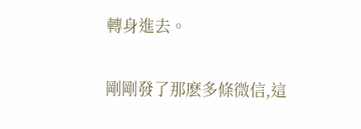轉身進去。

剛剛發了那麽多條微信,這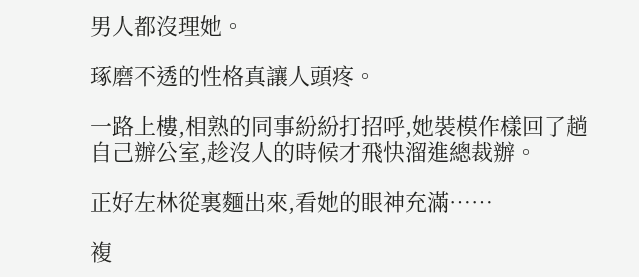男人都沒理她。

琢磨不透的性格真讓人頭疼。

一路上樓,相熟的同事紛紛打招呼,她裝模作樣回了趟自己辦公室,趁沒人的時候才飛快溜進總裁辦。

正好左林從裏麵出來,看她的眼神充滿……

複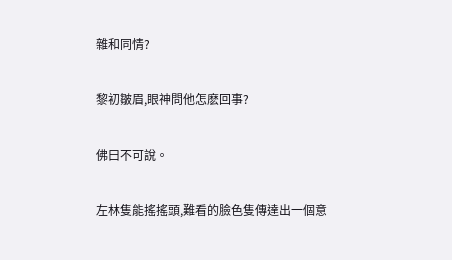雜和同情?

黎初皺眉,眼神問他怎麽回事?

佛曰不可說。

左林隻能搖搖頭,難看的臉色隻傳達出一個意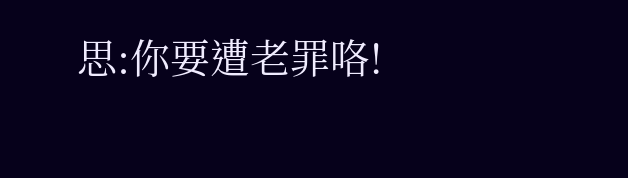思:你要遭老罪咯!